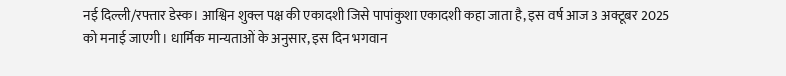नई दिल्ली/रफ्तार डेस्क। आश्विन शुक्ल पक्ष की एकादशी जिसे पापांकुशा एकादशी कहा जाता है, इस वर्ष आज 3 अक्टूबर 2025 को मनाई जाएगी। धार्मिक मान्यताओं के अनुसार, इस दिन भगवान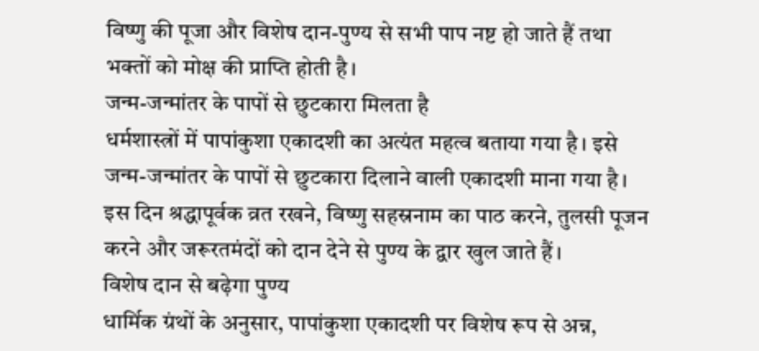विष्णु की पूजा और विशेष दान-पुण्य से सभी पाप नष्ट हो जाते हैं तथा भक्तों को मोक्ष की प्राप्ति होती है।
जन्म-जन्मांतर के पापों से छुटकारा मिलता है
धर्मशास्त्रों में पापांकुशा एकादशी का अत्यंत महत्व बताया गया है। इसे जन्म-जन्मांतर के पापों से छुटकारा दिलाने वाली एकादशी माना गया है। इस दिन श्रद्धापूर्वक व्रत रखने, विष्णु सहस्रनाम का पाठ करने, तुलसी पूजन करने और जरूरतमंदों को दान देने से पुण्य के द्वार खुल जाते हैं।
विशेष दान से बढ़ेगा पुण्य
धार्मिक ग्रंथों के अनुसार, पापांकुशा एकादशी पर विशेष रूप से अन्न,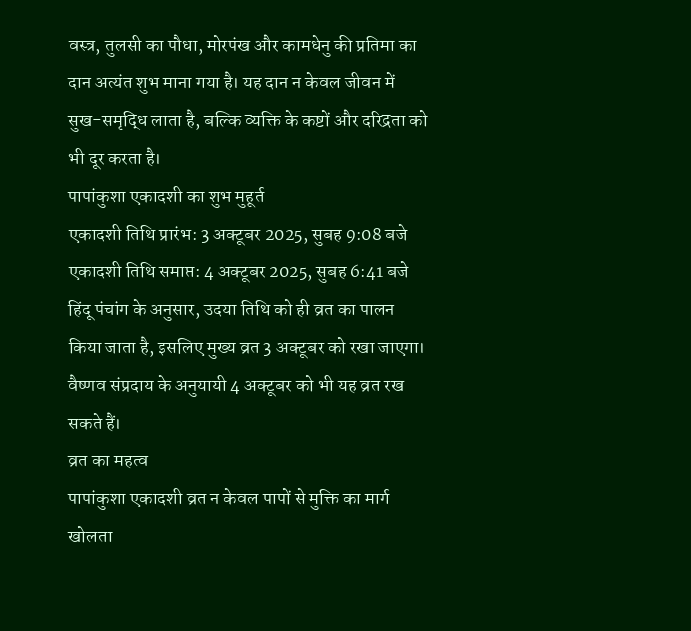वस्त्र, तुलसी का पौधा, मोरपंख और कामधेनु की प्रतिमा का दान अत्यंत शुभ माना गया है। यह दान न केवल जीवन में सुख-समृद्धि लाता है, बल्कि व्यक्ति के कष्टों और दरिद्रता को भी दूर करता है।
पापांकुशा एकादशी का शुभ मुहूर्त
एकादशी तिथि प्रारंभ: 3 अक्टूबर 2025, सुबह 9:08 बजे
एकादशी तिथि समाप्त: 4 अक्टूबर 2025, सुबह 6:41 बजे
हिंदू पंचांग के अनुसार, उदया तिथि को ही व्रत का पालन किया जाता है, इसलिए मुख्य व्रत 3 अक्टूबर को रखा जाएगा। वैष्णव संप्रदाय के अनुयायी 4 अक्टूबर को भी यह व्रत रख सकते हैं।
व्रत का महत्व
पापांकुशा एकादशी व्रत न केवल पापों से मुक्ति का मार्ग खोलता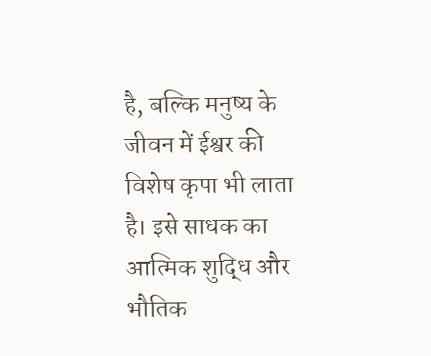है, बल्कि मनुष्य के जीवन में ईश्वर की विशेष कृपा भी लाता है। इसे साधक का आत्मिक शुद्धि और भौतिक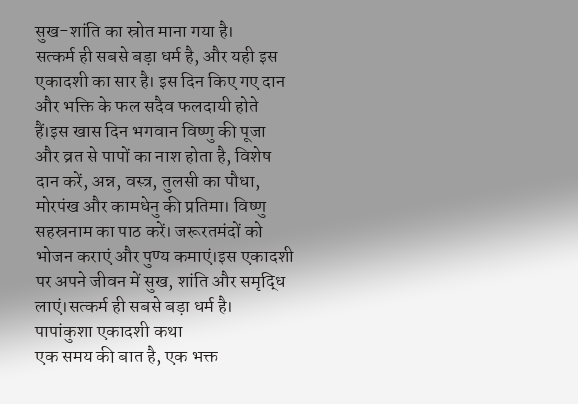सुख-शांति का स्रोत माना गया है।
सत्कर्म ही सबसे बड़ा धर्म है, और यही इस एकादशी का सार है। इस दिन किए गए दान और भक्ति के फल सदैव फलदायी होते हैं।इस खास दिन भगवान विष्णु की पूजा और व्रत से पापों का नाश होता है, विशेष दान करें, अन्न, वस्त्र, तुलसी का पौधा, मोरपंख और कामधेनु की प्रतिमा। विष्णु सहस्रनाम का पाठ करें। जरूरतमंदों को भोजन कराएं और पुण्य कमाएं।इस एकादशी पर अपने जीवन में सुख, शांति और समृद्धि लाएं।सत्कर्म ही सबसे बड़ा धर्म है।
पापांकुशा एकादशी कथा
एक समय की बात है, एक भक्त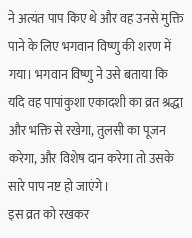ने अत्यंत पाप किए थे और वह उनसे मुक्ति पाने के लिए भगवान विष्णु की शरण में गया। भगवान विष्णु ने उसे बताया कि यदि वह पापांकुशा एकादशी का व्रत श्रद्धा और भक्ति से रखेगा, तुलसी का पूजन करेगा, और विशेष दान करेगा तो उसके सारे पाप नष्ट हो जाएंगे।
इस व्रत को रखकर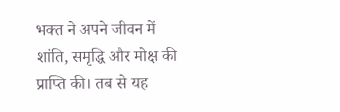भक्त ने अपने जीवन में शांति, समृद्धि और मोक्ष की प्राप्ति की। तब से यह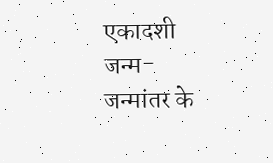एकादशी जन्म-जन्मांतर के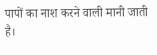पापों का नाश करने वाली मानी जाती है।